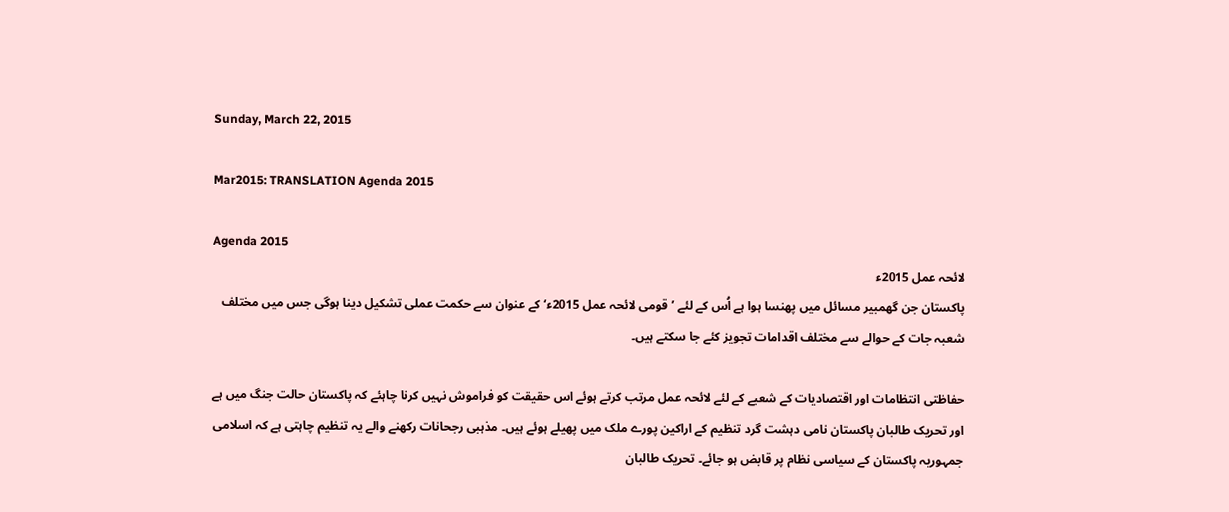Sunday, March 22, 2015

Mar2015: TRANSLATION Agenda 2015

Agenda 2015
لائحہ عمل 2015ء
پاکستان جن گھمبیر مسائل میں پھنسا ہوا ہے اُس کے لئے ’قومی لائحہ عمل 2015ء‘ کے عنوان سے حکمت عملی تشکیل دینا ہوگی جس میں مختلف شعبہ جات کے حوالے سے مختلف اقدامات تجویز کئے جا سکتے ہیں۔

حفاظتی انتظامات اور اقتصادیات کے شعبے کے لئے لائحہ عمل مرتب کرتے ہوئے اس حقیقت کو فراموش نہیں کرنا چاہئے کہ پاکستان حالت جنگ میں ہے اور تحریک طالبان پاکستان نامی دہشت گرد تنظیم کے اراکین پورے ملک میں پھیلے ہوئے ہیں۔ مذہبی رجحانات رکھنے والے یہ تنظیم چاہتی ہے کہ اسلامی جمہوریہ پاکستان کے سیاسی نظام پر قابض ہو جائے۔ تحریک طالبان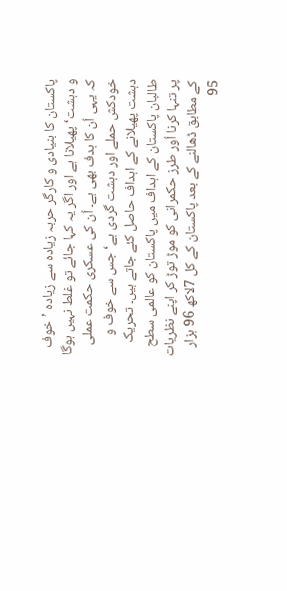پاکستان کا بنیادی و کارگر حربہ زیادہ سے زیادہ ’خوف و دہشت‘ پھیلانا ہے اور اگر یہ کہا جائے تو غلط نہیں ہوگا کہ یہی اُن کا ہدف بھی ہے۔ اُن کی عسکری حکمت عملی خودکش حملے اور دہشت گردی ہے‘ جس سے خوف و دہشت پھیلانے کے اہداف حاصل کئے جاتے ہیں۔ تحریک طالبان پاکستان کے اہداف میں پاکستان کو عالمی سطح پر تنہا کرنا اُور طرز حکمرانی کو موڑ توڑ کر اپنے نظریات کے مطابق ڈھالنے کے بعد پاکستان کے کل 7لاکھ 96 ہزار 95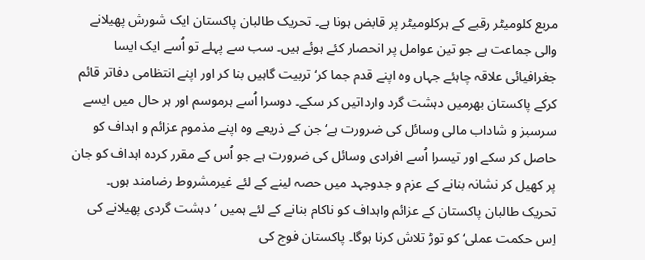مربع کلومیٹر رقبے کے ہرکلومیٹر پر قابض ہونا ہے۔ تحریک طالبان پاکستان ایک شورش پھیلانے والی جماعت ہے جو تین عوامل پر انحصار کئے ہوئے ہیں۔ سب سے پہلے تو اُسے ایک ایسا جغرافیائی علاقہ چاہئے جہاں وہ اپنے قدم جما کر‘ تربیت گاہیں بنا کر اور اپنے انتظامی دفاتر قائم کرکے پاکستان بھرمیں دہشت گرد وارداتیں کر سکے۔ دوسرا اُسے ہرموسم اور ہر حال میں ایسے سرسبز و شاداب مالی وسائل کی ضرورت ہے‘ جن کے ذریعے وہ اپنے مذموم عزائم و اہداف کو حاصل کر سکے اور تیسرا اُسے افرادی وسائل کی ضرورت ہے جو اُس کے مقرر کردہ اہداف کو جان پر کھیل کر نشانہ بنانے کے عزم و جدوجہد میں حصہ لینے کے لئے غیرمشروط رضامند ہوں۔
تحریک طالبان پاکستان کے عزائم واہداف کو ناکام بنانے کے لئے ہمیں ’دہشت گردی پھیلانے کی اِس حکمت عملی‘ کو توڑ تلاش کرنا ہوگا۔ پاکستان فوج کی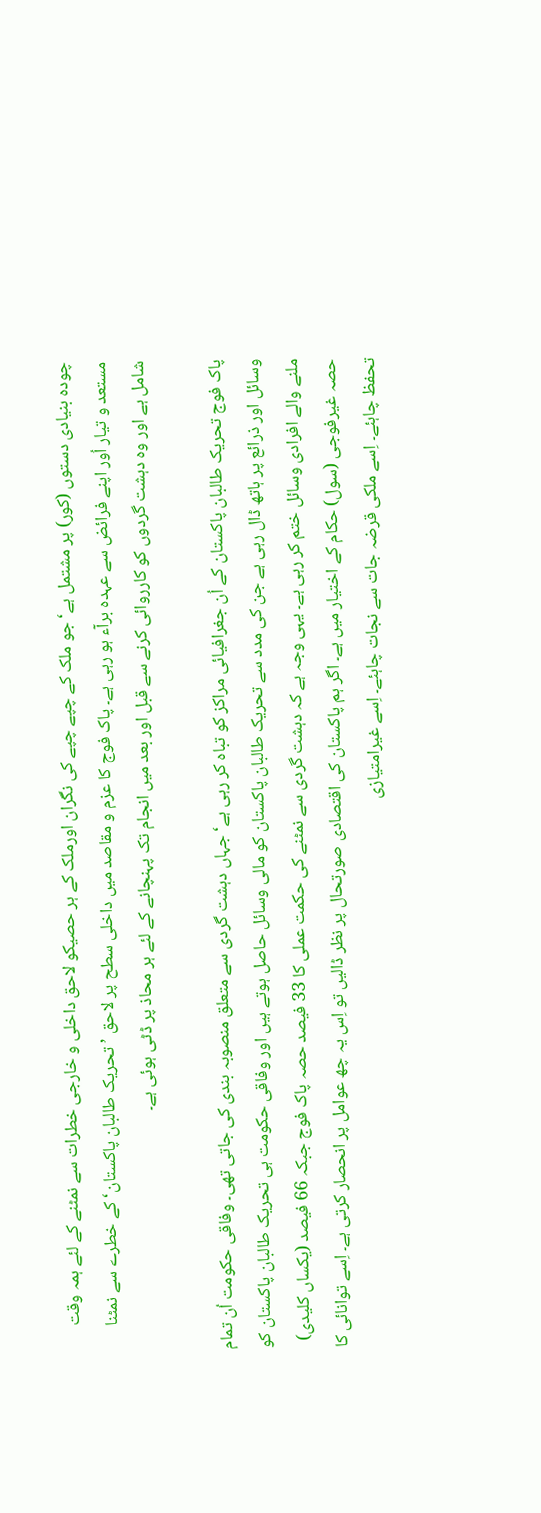چودہ بنیادی دستوں (کور) پر مشتمل ہے‘ جو ملک کے چپے چپے کی نگران اورملک کے ہر حصیکو لاحق داخلی و خارجی خطرات سے نمٹنے کے لئے ہمہ وقت مستعد و تیار اُور اپنے فرائض سے عہدہ برآء ہو رہی ہے۔ پاک فوج کا عزم و مقاصد میں داخلی سطح پر لاحق ’تحریک طالبان پاکستان‘ کے خطرے سے نمٹنا شامل ہے اور وہ دہشت گردوں کو کارروائی کرنے سے قبل اور بعد میں انجام تک پہنچانے کے لئے ہر محاذ پر ڈٹی ہوئی ہے۔

پاک فوج تحریک طالبان پاکستان کے اُن جغرافیائی مراکز کو تباہ کر رہی ہے‘ جہاں دہشت گردی سے متعلق منصوبہ بندی کی جاتی تھی۔ وفاقی حکومت اُن تمام وسائل اور ذرائع پر ہاتھ ڈال رہی ہے جن کی مدد سے تحریک طالبان پاکستان کو مالی وسائل حاصل ہوتے ہیں اور وفاقی حکومت ہی تحریک طالبان پاکستان کو ملنے والے افرادی وسائل ختم کر رہی ہے۔ یہی وجہ ہے کہ دہشت گردی سے نمٹنے کی حکمت عملی کا 33 فیصد حصہ پاک فوج جبکہ 66 فیصد (یکساں کلیدی) حصہ غیرفوجی (سول) حکام کے اختیار میں ہے۔ اگر ہم پاکستان کی اقتصادی صورتحال پر نظر ڈالیں تو اِس یہ چھ عوامل پر انحصار کرتی ہے۔ اِسے توانائی کا تحفظ چاہئے۔ اِسے ملکی قرضہ جات سے نجات چاہئے۔ اِسے غیرامتیازی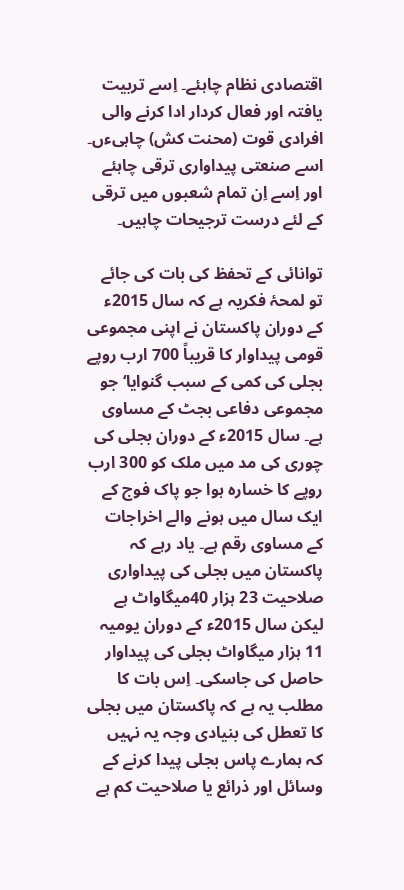اقتصادی نظام چاہئے۔ اِسے تربیت یافتہ اور فعال کردار ادا کرنے والی افرادی قوت (محنت کش) چاہیءں۔ اسے صنعتی پیداواری ترقی چاہئے اور اِسے اِن تمام شعبوں میں ترقی کے لئے درست ترجیحات چاہیں۔

توانائی کے تحفظ کی بات کی جائے تو لمحۂ فکریہ ہے کہ سال 2015ء کے دوران پاکستان نے اپنی مجموعی قومی پیداوار کا قریباً 700 ارب روپے بجلی کی کمی کے سبب گنوایا‘ جو مجموعی دفاعی بجٹ کے مساوی ہے۔ سال 2015ء کے دوران بجلی کی چوری کی مد میں ملک کو 300 ارب روپے کا خسارہ ہوا جو پاک فوج کے ایک سال میں ہونے والے اخراجات کے مساوی رقم ہے۔ یاد رہے کہ پاکستان میں بجلی کی پیداواری صلاحیت 23 ہزار 40میگاواٹ ہے لیکن سال 2015ء کے دوران یومیہ 11 ہزار میگاواٹ بجلی کی پیداوار حاصل کی جاسکی۔ اِس بات کا مطلب یہ ہے کہ پاکستان میں بجلی کا تعطل کی بنیادی وجہ یہ نہیں کہ ہمارے پاس بجلی پیدا کرنے کے وسائل اور ذرائع یا صلاحیت کم ہے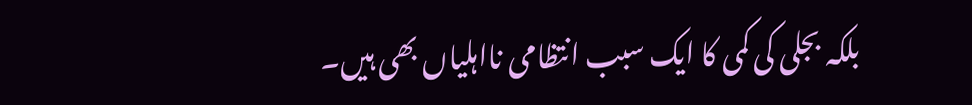بلکہ بجلی کی کمی کا ایک سبب انتظامی نااہلیاں بھی ہیں۔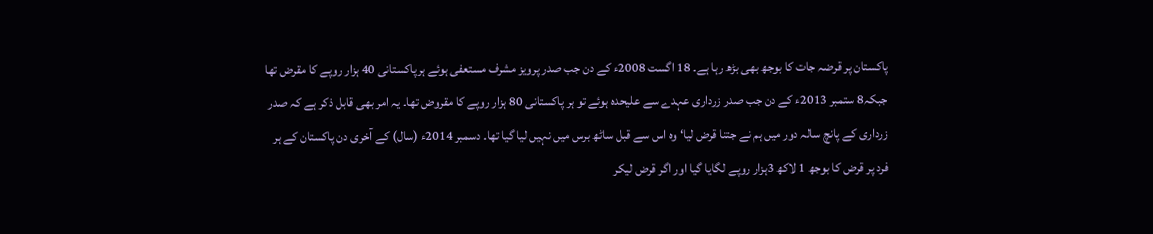پاکستان پر قرضہ جات کا بوجھ بھی بڑھ رہا ہے۔ 18 اگست 2008ء کے دن جب صدر پرویز مشرف مستعفی ہوئے ہرپاکستانی 40 ہزار روپے کا مقرض تھا جبکہ8 ستمبر 2013ء کے دن جب صدر زرداری عہدے سے علیحدہ ہوئے تو ہر پاکستانی 80 ہزار روپے کا مقروض تھا۔ یہ امر بھی قابل ذکر ہے کہ صدر زرداری کے پانچ سالہ دور میں ہم نے جتنا قرض لیا‘ وہ اس سے قبل ساٹھ برس میں نہیں لیا گیا تھا۔ دسمبر 2014ء (سال) کے آخری دن پاکستان کے ہر فرد پر قرض کا بوجھ 1 لاکھ 3ہزار روپے لگایا گیا اور اگر قرض لیکر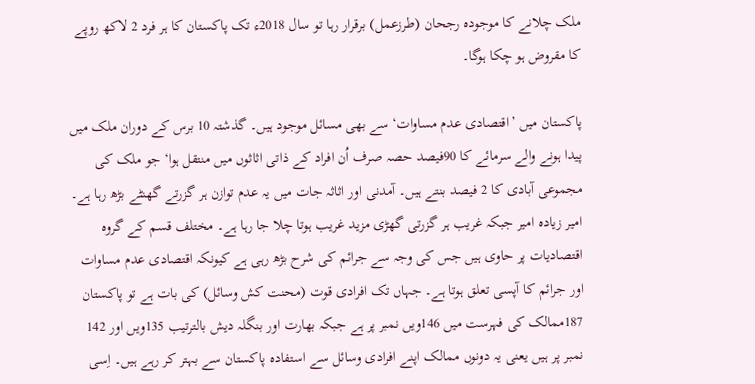ملک چلانے کا موجودہ رجحان (طرزعمل) برقرار رہا تو سال 2018ء تک پاکستان کا ہر فرد 2 لاکھ روپے کا مقروض ہو چکا ہوگا۔

پاکستان میں ’اقتصادی عدم مساوات‘ سے بھی مسائل موجود ہیں۔ گذشتہ 10 برس کے دوران ملک میں پیدا ہونے والے سرمائے کا 90فیصد حصہ صرف اُن افراد کے ذاتی اثاثوں میں منتقل ہوا‘ جو ملک کی مجموعی آبادی کا 2 فیصد بنتے ہیں۔ آمدنی اور اثاثہ جات میں یہ عدم توازن ہر گزرتے گھنٹے بڑھ رہا ہے۔ امیر زیادہ امیر جبکہ غریب ہر گزرتی گھڑی مزید غریب ہوتا چلا جا رہا ہے۔ مختلف قسم کے گروہ اقتصادیات پر حاوی ہیں جس کی وجہ سے جرائم کی شرح بڑھ رہی ہے کیونکہ اقتصادی عدم مساوات اور جرائم کا آپسی تعلق ہوتا ہے۔ جہاں تک افرادی قوت (محنت کش وسائل) کی بات ہے تو پاکستان 187ممالک کی فہرست میں 146ویں نمبر پر ہے جبکہ بھارت اور بنگلہ دیش بالترتیب 135ویں اور 142 نمبر پر ہیں یعنی یہ دونوں ممالک اپنے افرادی وسائل سے استفادہ پاکستان سے بہتر کر رہے ہیں۔ اِسی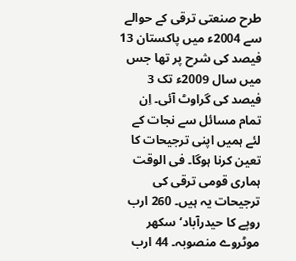طرح صنعتی ترقی کے حوالے سے 2004ء میں پاکستان 13 فیصد کی شرح پر تھا جس میں سال 2009ء تک 3 فیصد کی گراوٹ آئی۔ اِن تمام مسائل سے نجات کے لئے ہمیں اپنی ترجیحات کا تعین کرنا ہوگا۔ فی الوقت ہماری قومی ترقی کی ترجیحات یہ ہیں۔ 260 ارب روپے کا حیدرآباد‘ سکھر موٹروے منصوبہ۔ 44 ارب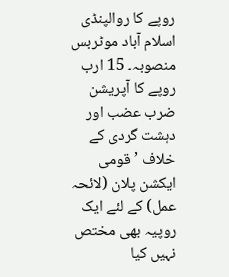روپے کا روالپنڈی اسلام آباد موٹربس منصوبہ۔ 15 ارب روپے کا آپریشن ضرب عضب اور دہشت گردی کے خلاف ’قومی ایکشن پلان (لائحہ عمل) کے لئے ایک روپیہ بھی مختص نہیں کیا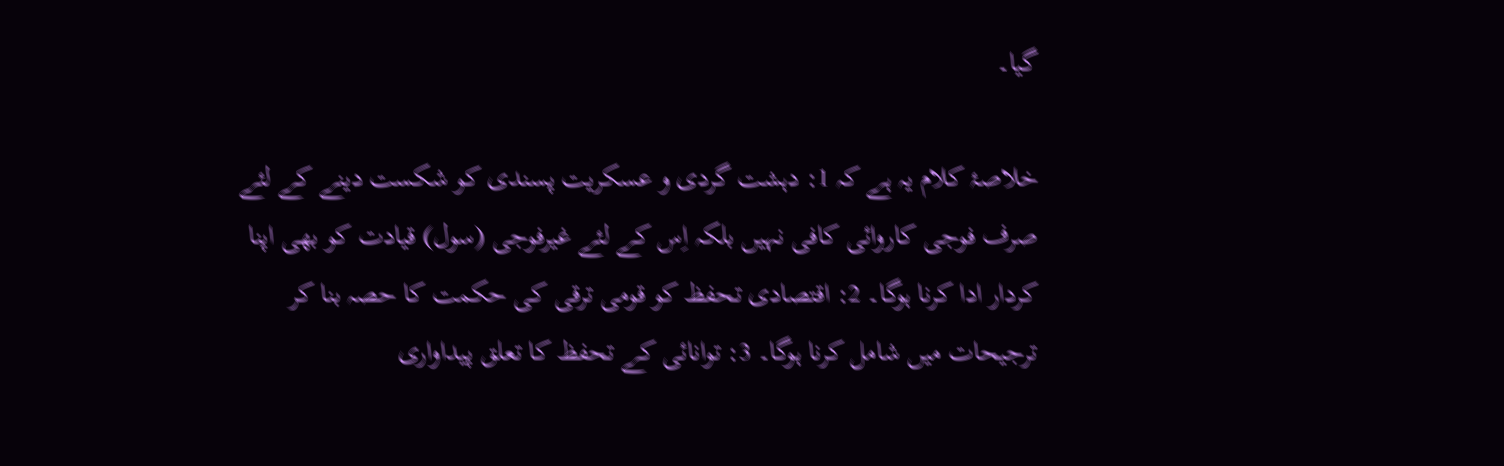گیا۔

خلاصۂ کلام یہ ہے کہ 1: دہشت گردی و عسکریت پسندی کو شکست دینے کے لئے صرف فوجی کاروائی کافی نہیں بلکہ اِس کے لئے غیرفوجی (سول) قیادت کو بھی اپنا کردار ادا کرنا ہوگا۔ 2: اقتصادی تحفظ کو قومی ترقی کی حکمت کا حصہ بنا کر ترجیحات میں شامل کرنا ہوگا۔ 3: توانائی کے تحفظ کا تعلق پیداواری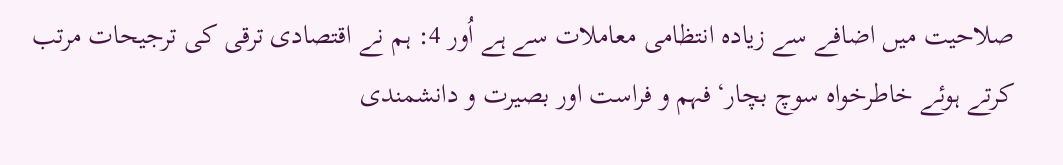صلاحیت میں اضافے سے زیادہ انتظامی معاملات سے ہے اُور 4: ہم نے اقتصادی ترقی کی ترجیحات مرتب کرتے ہوئے خاطرخواہ سوچ بچار‘ فہم و فراست اور بصیرت و دانشمندی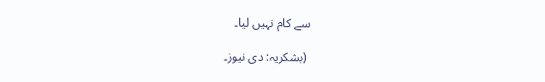سے کام نہیں لیا۔

 (بشکریہ: دی نیوز۔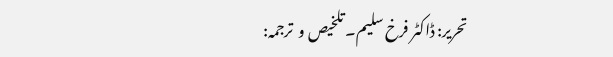تحریر: ڈاکٹر فرخ سلیم۔ تلخیص و  ترجمہ: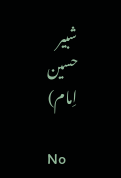شبیر حسین اِمام)

No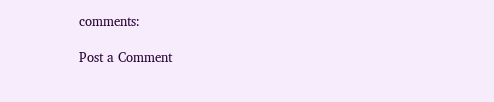comments:

Post a Comment